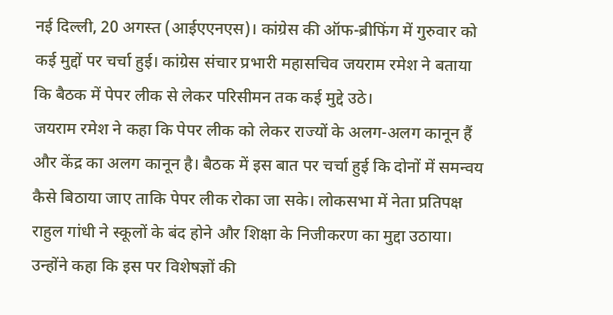नई दिल्ली, 20 अगस्त (आईएएनएस)। कांग्रेस की ऑफ-ब्रीफिंग में गुरुवार को कई मुद्दों पर चर्चा हुई। कांग्रेस संचार प्रभारी महासचिव जयराम रमेश ने बताया कि बैठक में पेपर लीक से लेकर परिसीमन तक कई मुद्दे उठे।
जयराम रमेश ने कहा कि पेपर लीक को लेकर राज्यों के अलग-अलग कानून हैं और केंद्र का अलग कानून है। बैठक में इस बात पर चर्चा हुई कि दोनों में समन्वय कैसे बिठाया जाए ताकि पेपर लीक रोका जा सके। लोकसभा में नेता प्रतिपक्ष राहुल गांधी ने स्कूलों के बंद होने और शिक्षा के निजीकरण का मुद्दा उठाया। उन्होंने कहा कि इस पर विशेषज्ञों की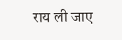राय ली जाए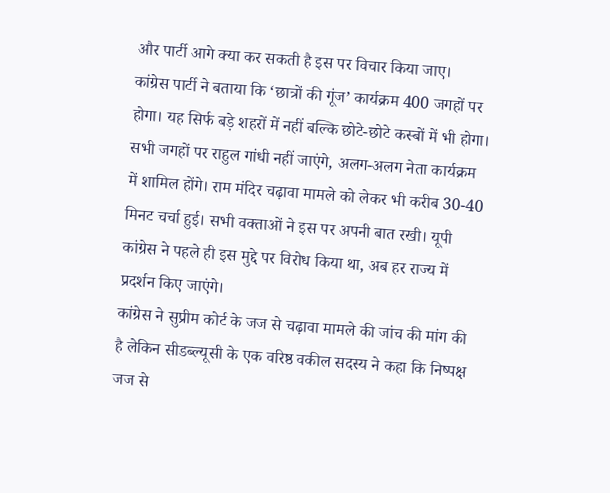और पार्टी आगे क्या कर सकती है इस पर विचार किया जाए।
कांग्रेस पार्टी ने बताया कि ‘छात्रों की गूंज’ कार्यक्रम 400 जगहों पर होगा। यह सिर्फ बड़े शहरों में नहीं बल्कि छोटे-छोटे कस्बों में भी होगा। सभी जगहों पर राहुल गांधी नहीं जाएंगे, अलग-अलग नेता कार्यक्रम में शामिल होंगे। राम मंदिर चढ़ावा मामले को लेकर भी करीब 30-40 मिनट चर्चा हुई। सभी वक्ताओं ने इस पर अपनी बात रखी। यूपी कांग्रेस ने पहले ही इस मुद्दे पर विरोध किया था, अब हर राज्य में प्रदर्शन किए जाएंगे।
कांग्रेस ने सुप्रीम कोर्ट के जज से चढ़ावा मामले की जांच की मांग की है लेकिन सीडब्ल्यूसी के एक वरिष्ठ वकील सदस्य ने कहा कि निष्पक्ष जज से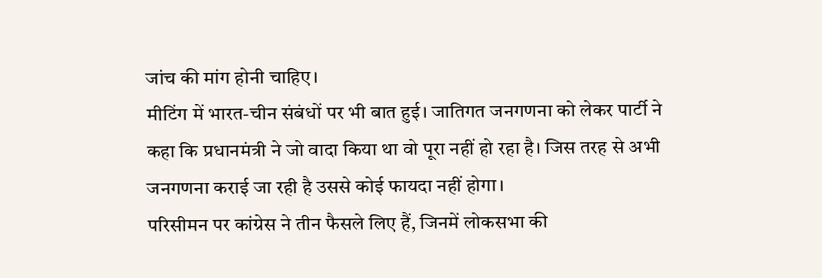जांच की मांग होनी चाहिए।
मीटिंग में भारत-चीन संबंधों पर भी बात हुई। जातिगत जनगणना को लेकर पार्टी ने कहा कि प्रधानमंत्री ने जो वादा किया था वो पूरा नहीं हो रहा है। जिस तरह से अभी जनगणना कराई जा रही है उससे कोई फायदा नहीं होगा।
परिसीमन पर कांग्रेस ने तीन फैसले लिए हैं, जिनमें लोकसभा की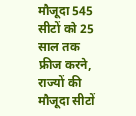मौजूदा 545 सीटों को 25 साल तक फ्रीज करने, राज्यों की मौजूदा सीटों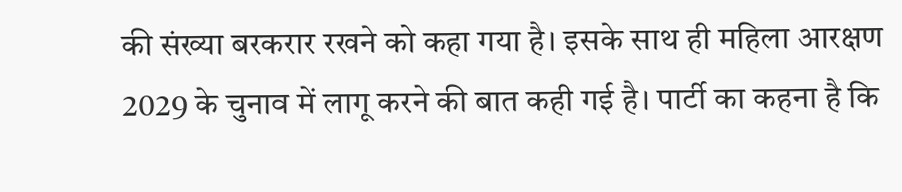की संख्या बरकरार रखने को कहा गया है। इसके साथ ही महिला आरक्षण 2029 के चुनाव में लागू करने की बात कही गई है। पार्टी का कहना है कि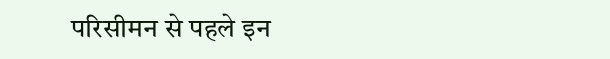परिसीमन से पहले इन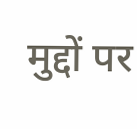मुद्दों पर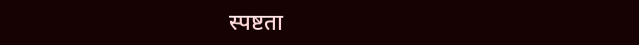स्पष्टता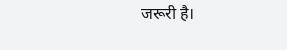जरूरी है।